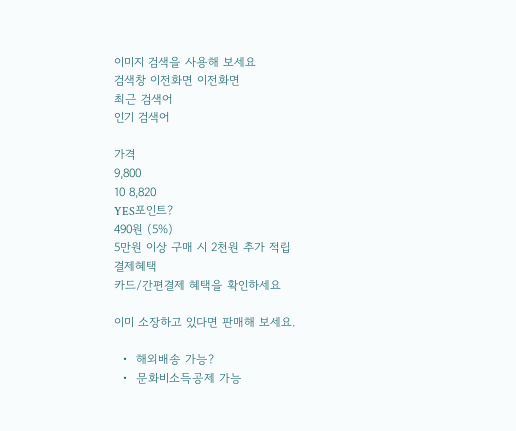이미지 검색을 사용해 보세요
검색창 이전화면 이전화면
최근 검색어
인기 검색어

가격
9,800
10 8,820
YES포인트?
490원 (5%)
5만원 이상 구매 시 2천원 추가 적립
결제혜택
카드/간편결제 혜택을 확인하세요

이미 소장하고 있다면 판매해 보세요.

  •  해외배송 가능?
  •  문화비소득공제 가능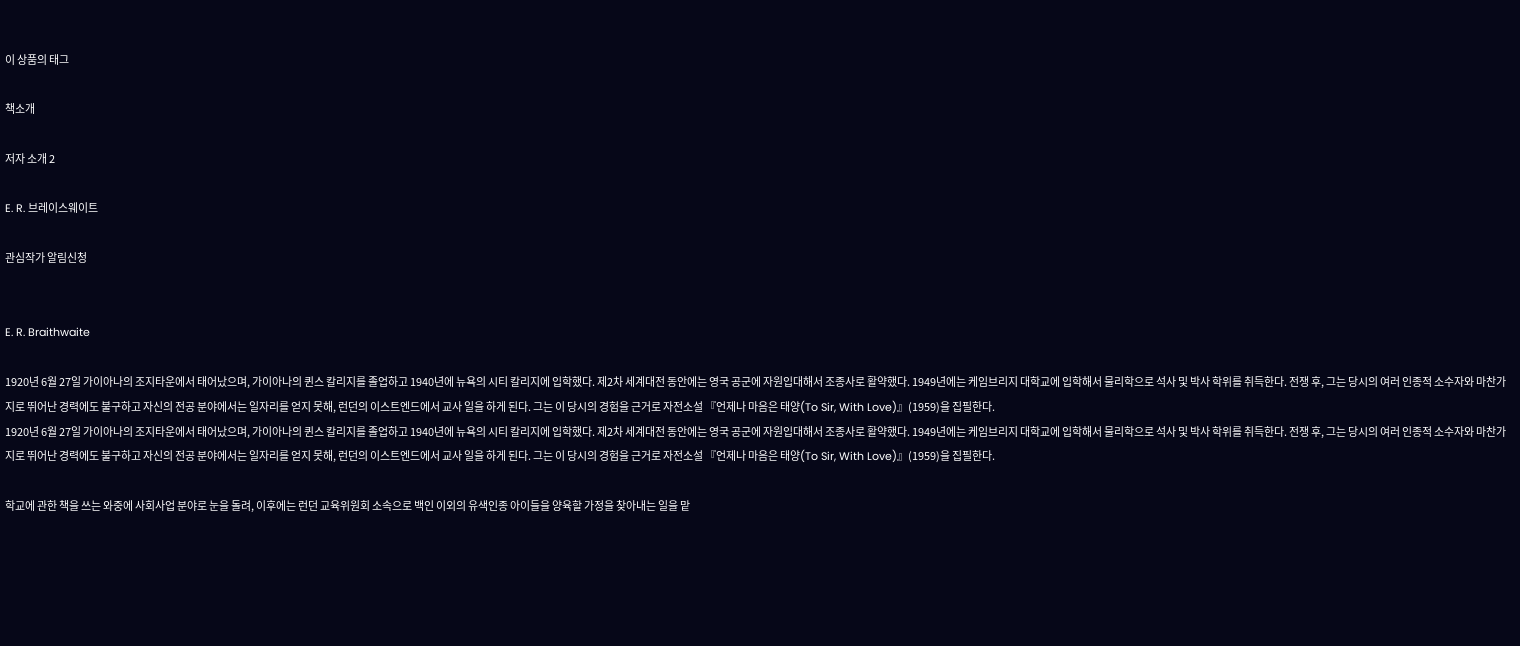이 상품의 태그

책소개

저자 소개 2

E. R. 브레이스웨이트

관심작가 알림신청


E. R. Braithwaite

1920년 6월 27일 가이아나의 조지타운에서 태어났으며, 가이아나의 퀸스 칼리지를 졸업하고 1940년에 뉴욕의 시티 칼리지에 입학했다. 제2차 세계대전 동안에는 영국 공군에 자원입대해서 조종사로 활약했다. 1949년에는 케임브리지 대학교에 입학해서 물리학으로 석사 및 박사 학위를 취득한다. 전쟁 후, 그는 당시의 여러 인종적 소수자와 마찬가지로 뛰어난 경력에도 불구하고 자신의 전공 분야에서는 일자리를 얻지 못해, 런던의 이스트엔드에서 교사 일을 하게 된다. 그는 이 당시의 경험을 근거로 자전소설 『언제나 마음은 태양(To Sir, With Love)』(1959)을 집필한다.
1920년 6월 27일 가이아나의 조지타운에서 태어났으며, 가이아나의 퀸스 칼리지를 졸업하고 1940년에 뉴욕의 시티 칼리지에 입학했다. 제2차 세계대전 동안에는 영국 공군에 자원입대해서 조종사로 활약했다. 1949년에는 케임브리지 대학교에 입학해서 물리학으로 석사 및 박사 학위를 취득한다. 전쟁 후, 그는 당시의 여러 인종적 소수자와 마찬가지로 뛰어난 경력에도 불구하고 자신의 전공 분야에서는 일자리를 얻지 못해, 런던의 이스트엔드에서 교사 일을 하게 된다. 그는 이 당시의 경험을 근거로 자전소설 『언제나 마음은 태양(To Sir, With Love)』(1959)을 집필한다.

학교에 관한 책을 쓰는 와중에 사회사업 분야로 눈을 돌려, 이후에는 런던 교육위원회 소속으로 백인 이외의 유색인종 아이들을 양육할 가정을 찾아내는 일을 맡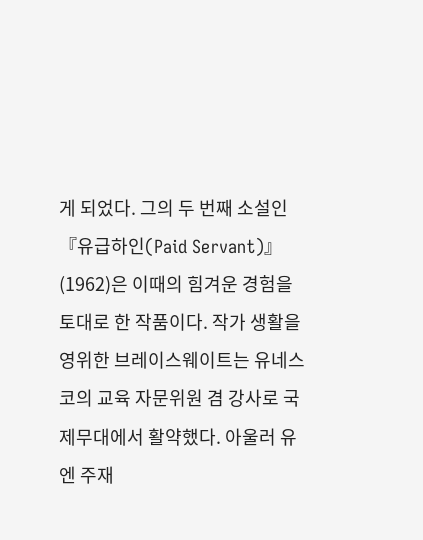게 되었다. 그의 두 번째 소설인 『유급하인(Paid Servant)』(1962)은 이때의 힘겨운 경험을 토대로 한 작품이다. 작가 생활을 영위한 브레이스웨이트는 유네스코의 교육 자문위원 겸 강사로 국제무대에서 활약했다. 아울러 유엔 주재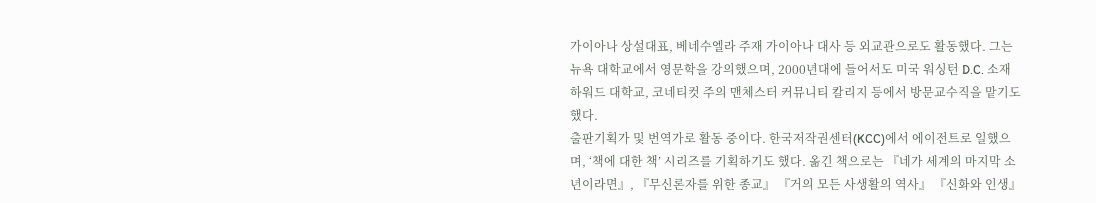가이아나 상설대표, 베네수엘라 주재 가이아나 대사 등 외교관으로도 활동했다. 그는 뉴욕 대학교에서 영문학을 강의했으며, 2000년대에 들어서도 미국 워싱턴 D.C. 소재 하워드 대학교, 코네티컷 주의 맨체스터 커뮤니티 칼리지 등에서 방문교수직을 맡기도 했다.
출판기획가 및 번역가로 활동 중이다. 한국저작권센터(KCC)에서 에이전트로 일했으며, ‘책에 대한 책’ 시리즈를 기획하기도 했다. 옮긴 책으로는 『네가 세계의 마지막 소년이라면』, 『무신론자를 위한 종교』 『거의 모든 사생활의 역사』 『신화와 인생』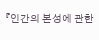『인간의 본성에 관한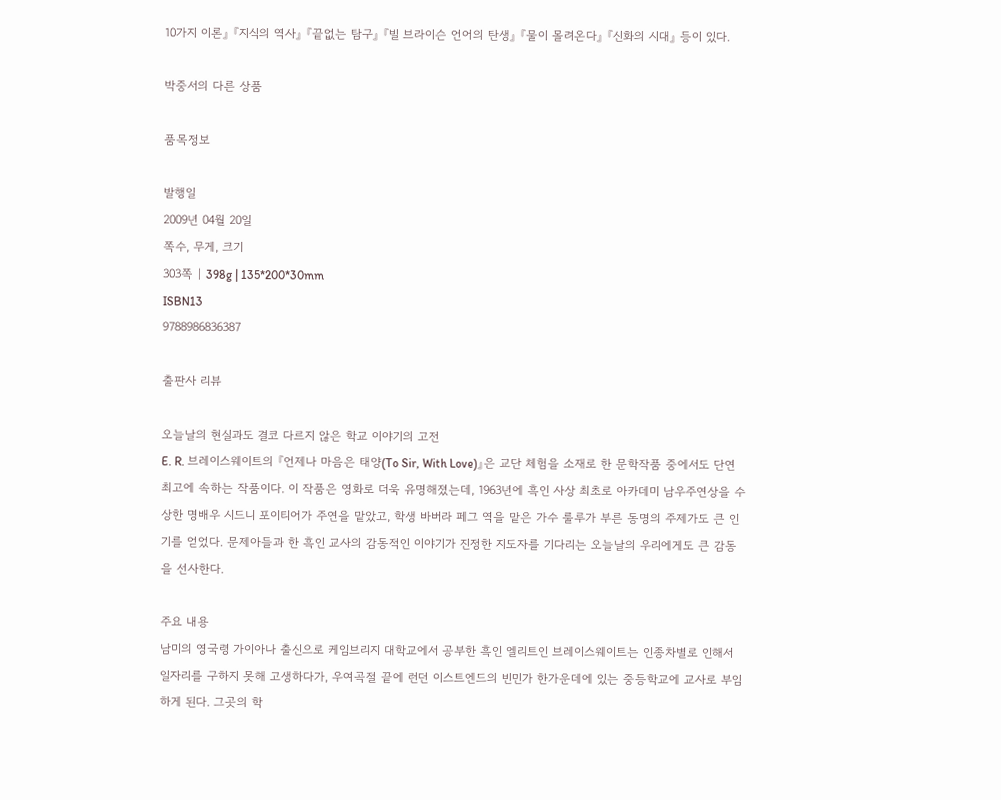10가지 이론』 『지식의 역사』 『끝없는 탐구』 『빌 브라이슨 언어의 탄생』 『물이 몰려온다』 『신화의 시대』 등이 있다.

박중서의 다른 상품

품목정보

발행일
2009년 04월 20일
쪽수, 무게, 크기
303쪽 | 398g | 135*200*30mm
ISBN13
9788986836387

출판사 리뷰

오늘날의 현실과도 결코 다르지 않은 학교 이야기의 고전
E. R. 브레이스웨이트의 『언제나 마음은 태양(To Sir, With Love)』은 교단 체험을 소재로 한 문학작품 중에서도 단연 최고에 속하는 작품이다. 이 작품은 영화로 더욱 유명해졌는데, 1963년에 흑인 사상 최초로 아카데미 남우주연상을 수상한 명배우 시드니 포이티어가 주연을 맡았고, 학생 바버라 페그 역을 맡은 가수 룰루가 부른 동명의 주제가도 큰 인기를 얻었다. 문제아들과 한 흑인 교사의 감동적인 이야기가 진정한 지도자를 기다리는 오늘날의 우리에게도 큰 감동을 선사한다.

주요 내용
남미의 영국령 가이아나 출신으로 케임브리지 대학교에서 공부한 흑인 엘리트인 브레이스웨이트는 인종차별로 인해서 일자리를 구하지 못해 고생하다가, 우여곡절 끝에 런던 이스트엔드의 빈민가 한가운데에 있는 중등학교에 교사로 부임하게 된다. 그곳의 학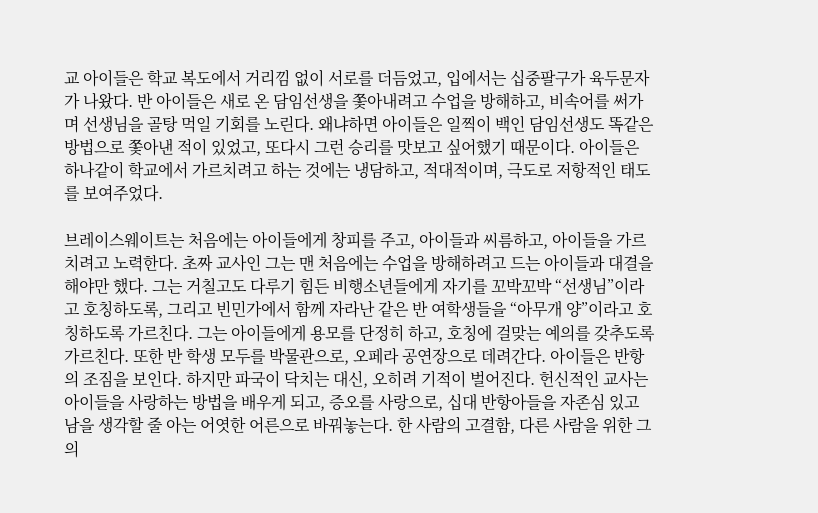교 아이들은 학교 복도에서 거리낌 없이 서로를 더듬었고, 입에서는 십중팔구가 육두문자가 나왔다. 반 아이들은 새로 온 담임선생을 쫓아내려고 수업을 방해하고, 비속어를 써가며 선생님을 골탕 먹일 기회를 노린다. 왜냐하면 아이들은 일찍이 백인 담임선생도 똑같은 방법으로 쫓아낸 적이 있었고, 또다시 그런 승리를 맛보고 싶어했기 때문이다. 아이들은 하나같이 학교에서 가르치려고 하는 것에는 냉담하고, 적대적이며, 극도로 저항적인 태도를 보여주었다.

브레이스웨이트는 처음에는 아이들에게 창피를 주고, 아이들과 씨름하고, 아이들을 가르치려고 노력한다. 초짜 교사인 그는 맨 처음에는 수업을 방해하려고 드는 아이들과 대결을 해야만 했다. 그는 거칠고도 다루기 힘든 비행소년들에게 자기를 꼬박꼬박 “선생님”이라고 호칭하도록, 그리고 빈민가에서 함께 자라난 같은 반 여학생들을 “아무개 양”이라고 호칭하도록 가르친다. 그는 아이들에게 용모를 단정히 하고, 호칭에 걸맞는 예의를 갖추도록 가르친다. 또한 반 학생 모두를 박물관으로, 오페라 공연장으로 데려간다. 아이들은 반항의 조짐을 보인다. 하지만 파국이 닥치는 대신, 오히려 기적이 벌어진다. 헌신적인 교사는 아이들을 사랑하는 방법을 배우게 되고, 증오를 사랑으로, 십대 반항아들을 자존심 있고 남을 생각할 줄 아는 어엿한 어른으로 바꿔놓는다. 한 사람의 고결함, 다른 사람을 위한 그의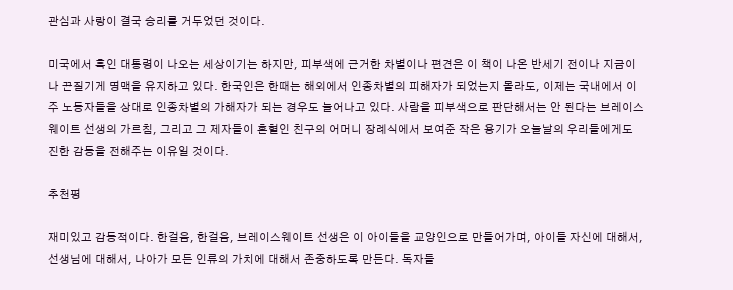관심과 사랑이 결국 승리를 거두었던 것이다.

미국에서 흑인 대통령이 나오는 세상이기는 하지만, 피부색에 근거한 차별이나 편견은 이 책이 나온 반세기 전이나 지금이나 끈질기게 명맥을 유지하고 있다. 한국인은 한때는 해외에서 인종차별의 피해자가 되었는지 몰라도, 이제는 국내에서 이주 노동자들을 상대로 인종차별의 가해자가 되는 경우도 늘어나고 있다. 사람을 피부색으로 판단해서는 안 된다는 브레이스웨이트 선생의 가르침, 그리고 그 제자들이 혼혈인 친구의 어머니 장례식에서 보여준 작은 용기가 오늘날의 우리들에게도 진한 감동을 전해주는 이유일 것이다.

추천평

재미있고 감동적이다. 한걸음, 한걸음, 브레이스웨이트 선생은 이 아이들을 교양인으로 만들어가며, 아이들 자신에 대해서, 선생님에 대해서, 나아가 모든 인류의 가치에 대해서 존중하도록 만든다. 독자들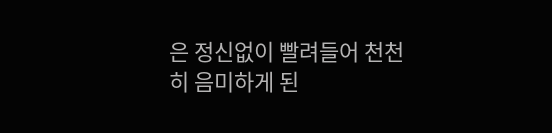은 정신없이 빨려들어 천천히 음미하게 된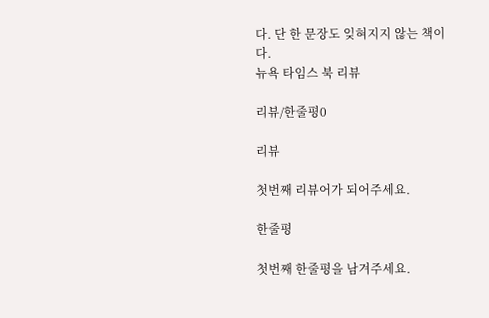다. 단 한 문장도 잊혀지지 않는 책이다.
뉴욕 타임스 북 리뷰

리뷰/한줄평0

리뷰

첫번째 리뷰어가 되어주세요.

한줄평

첫번째 한줄평을 남겨주세요.